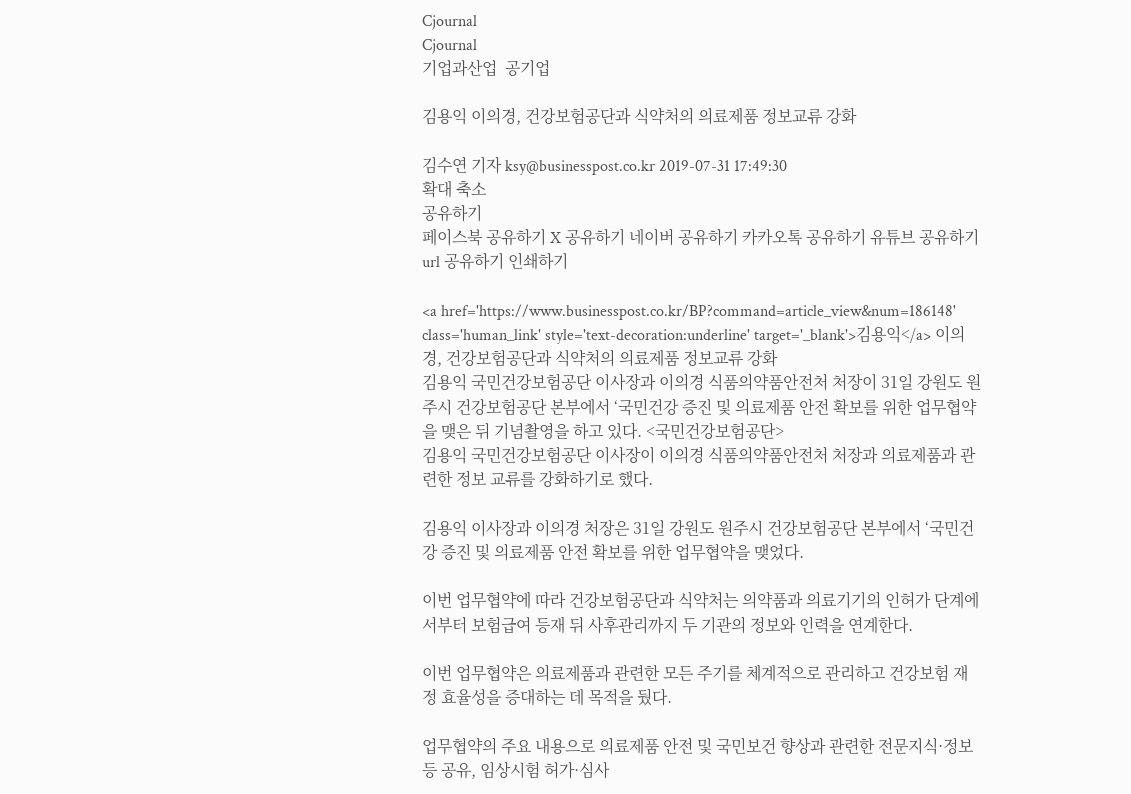Cjournal
Cjournal
기업과산업  공기업

김용익 이의경, 건강보험공단과 식약처의 의료제품 정보교류 강화

김수연 기자 ksy@businesspost.co.kr 2019-07-31 17:49:30
확대 축소
공유하기
페이스북 공유하기 X 공유하기 네이버 공유하기 카카오톡 공유하기 유튜브 공유하기 url 공유하기 인쇄하기

<a href='https://www.businesspost.co.kr/BP?command=article_view&num=186148' class='human_link' style='text-decoration:underline' target='_blank'>김용익</a> 이의경, 건강보험공단과 식약처의 의료제품 정보교류 강화
김용익 국민건강보험공단 이사장과 이의경 식품의약품안전처 처장이 31일 강원도 원주시 건강보험공단 본부에서 ‘국민건강 증진 및 의료제품 안전 확보를 위한 업무협약을 맺은 뒤 기념촬영을 하고 있다. <국민건강보험공단>
김용익 국민건강보험공단 이사장이 이의경 식품의약품안전처 처장과 의료제품과 관련한 정보 교류를 강화하기로 했다.

김용익 이사장과 이의경 처장은 31일 강원도 원주시 건강보험공단 본부에서 ‘국민건강 증진 및 의료제품 안전 확보를 위한 업무협약을 맺었다.

이번 업무협약에 따라 건강보험공단과 식약처는 의약품과 의료기기의 인허가 단계에서부터 보험급여 등재 뒤 사후관리까지 두 기관의 정보와 인력을 연계한다.

이번 업무협약은 의료제품과 관련한 모든 주기를 체계적으로 관리하고 건강보험 재정 효율성을 증대하는 데 목적을 뒀다.

업무협약의 주요 내용으로 의료제품 안전 및 국민보건 향상과 관련한 전문지식·정보 등 공유, 임상시험 허가·심사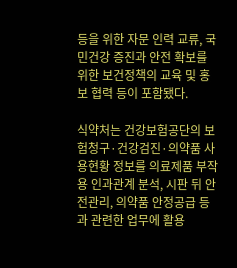등을 위한 자문 인력 교류, 국민건강 증진과 안전 확보를 위한 보건정책의 교육 및 홍보 협력 등이 포함됐다.

식약처는 건강보험공단의 보험청구·건강검진·의약품 사용현황 정보를 의료제품 부작용 인과관계 분석, 시판 뒤 안전관리, 의약품 안정공급 등과 관련한 업무에 활용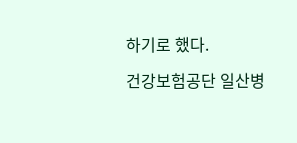하기로 했다.

건강보험공단 일산병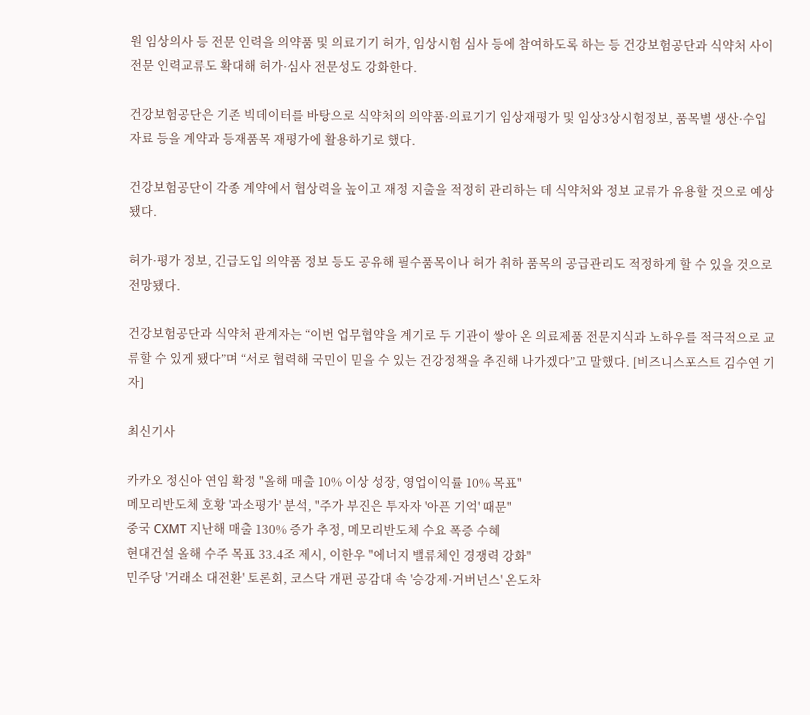원 임상의사 등 전문 인력을 의약품 및 의료기기 허가, 임상시험 심사 등에 참여하도록 하는 등 건강보험공단과 식약처 사이 전문 인력교류도 확대해 허가·심사 전문성도 강화한다.

건강보험공단은 기존 빅데이터를 바탕으로 식약처의 의약품·의료기기 임상재평가 및 임상3상시험정보, 품목별 생산·수입자료 등을 계약과 등재품목 재평가에 활용하기로 했다.

건강보험공단이 각종 계약에서 협상력을 높이고 재정 지출을 적정히 관리하는 데 식약처와 정보 교류가 유용할 것으로 예상됐다.

허가·평가 정보, 긴급도입 의약품 정보 등도 공유해 필수품목이나 허가 취하 품목의 공급관리도 적정하게 할 수 있을 것으로 전망됐다.

건강보험공단과 식약처 관계자는 “이번 업무협약을 계기로 두 기관이 쌓아 온 의료제품 전문지식과 노하우를 적극적으로 교류할 수 있게 됐다”며 “서로 협력해 국민이 믿을 수 있는 건강정책을 추진해 나가겠다”고 말했다. [비즈니스포스트 김수연 기자]

최신기사

카카오 정신아 연임 확정 "올해 매출 10% 이상 성장, 영업이익률 10% 목표"
메모리반도체 호황 '과소평가' 분석, "주가 부진은 투자자 '아픈 기억' 때문"
중국 CXMT 지난해 매출 130% 증가 추정, 메모리반도체 수요 폭증 수혜
현대건설 올해 수주 목표 33.4조 제시, 이한우 "에너지 밸류체인 경쟁력 강화"
민주당 '거래소 대전환' 토론회, 코스닥 개편 공감대 속 '승강제·거버넌스' 온도차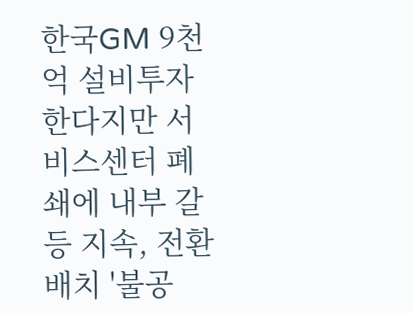한국GM 9천억 설비투자 한다지만 서비스센터 폐쇄에 내부 갈등 지속, 전환배치 '불공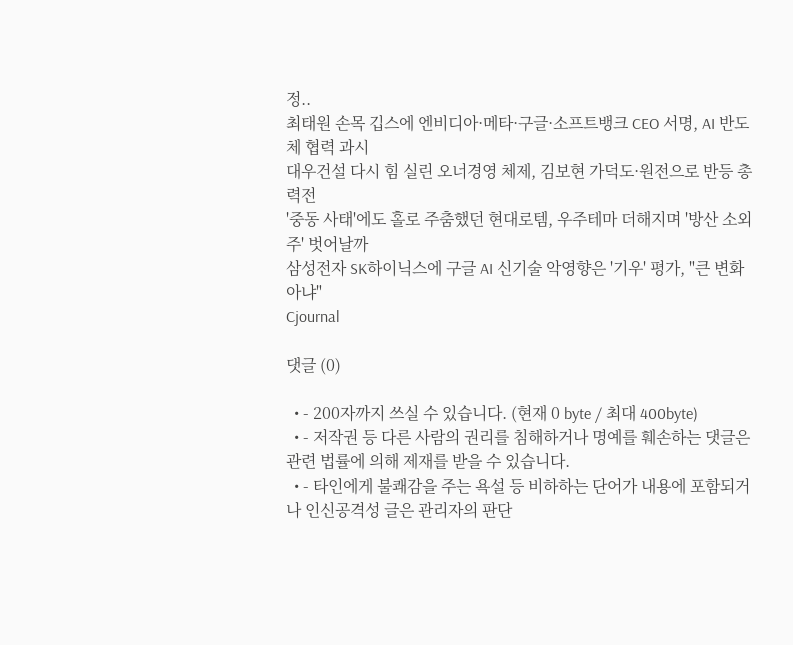정..
최태원 손목 깁스에 엔비디아·메타·구글·소프트뱅크 CEO 서명, AI 반도체 협력 과시
대우건설 다시 힘 실린 오너경영 체제, 김보현 가덕도·원전으로 반등 총력전
'중동 사태'에도 홀로 주춤했던 현대로템, 우주테마 더해지며 '방산 소외주' 벗어날까
삼성전자 SK하이닉스에 구글 AI 신기술 악영향은 '기우' 평가, "큰 변화 아냐"
Cjournal

댓글 (0)

  • - 200자까지 쓰실 수 있습니다. (현재 0 byte / 최대 400byte)
  • - 저작권 등 다른 사람의 권리를 침해하거나 명예를 훼손하는 댓글은 관련 법률에 의해 제재를 받을 수 있습니다.
  • - 타인에게 불쾌감을 주는 욕설 등 비하하는 단어가 내용에 포함되거나 인신공격성 글은 관리자의 판단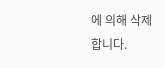에 의해 삭제 합니다.